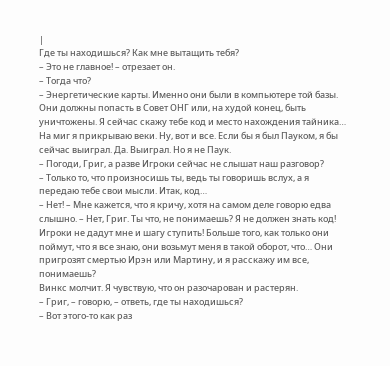|
Где ты находишься? Как мне вытащить тебя?
– Это не главное! – отрезает он.
– Тогда что?
– Энергетические карты. Именно они были в компьютере той базы. Они должны попасть в Совет ОНГ или, на худой конец, быть уничтожены. Я сейчас скажу тебе код и место нахождения тайника…
На миг я прикрываю веки. Ну, вот и все. Если бы я был Пауком, я бы сейчас выиграл. Да. Выиграл. Но я не Паук.
– Погоди, Григ, а разве Игроки сейчас не слышат наш разговор?
– Только то, что произносишь ты, ведь ты говоришь вслух, а я передаю тебе свои мысли. Итак, код…
– Нет! – Мне кажется, что я кричу, хотя на самом деле говорю едва слышно. – Нет, Григ. Ты что, не понимаешь? Я не должен знать код! Игроки не дадут мне и шагу ступить! Больше того, как только они поймут, что я все знаю, они возьмут меня в такой оборот, что… Они пригрозят смертью Ирэн или Мартину, и я расскажу им все, понимаешь?
Винкс молчит. Я чувствую, что он разочарован и растерян.
– Григ, – говорю, – ответь, где ты находишься?
– Вот этого-то как раз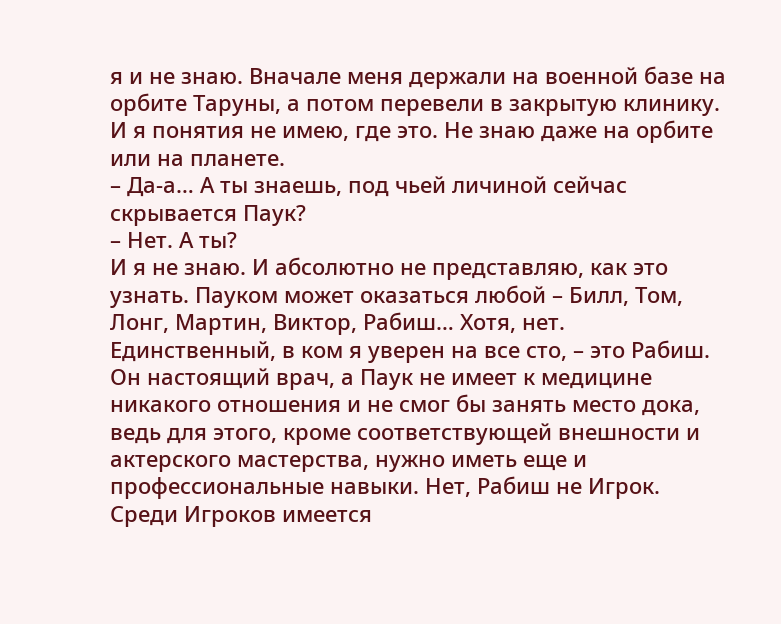я и не знаю. Вначале меня держали на военной базе на орбите Таруны, а потом перевели в закрытую клинику. И я понятия не имею, где это. Не знаю даже на орбите или на планете.
– Да-а… А ты знаешь, под чьей личиной сейчас скрывается Паук?
– Нет. А ты?
И я не знаю. И абсолютно не представляю, как это узнать. Пауком может оказаться любой – Билл, Том, Лонг, Мартин, Виктор, Рабиш… Хотя, нет. Единственный, в ком я уверен на все сто, – это Рабиш. Он настоящий врач, а Паук не имеет к медицине никакого отношения и не смог бы занять место дока, ведь для этого, кроме соответствующей внешности и актерского мастерства, нужно иметь еще и профессиональные навыки. Нет, Рабиш не Игрок. Среди Игроков имеется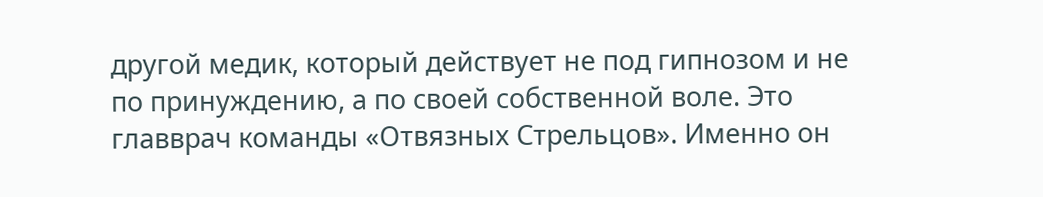другой медик, который действует не под гипнозом и не по принуждению, а по своей собственной воле. Это главврач команды «Отвязных Стрельцов». Именно он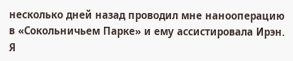несколько дней назад проводил мне нанооперацию в «Сокольничьем Парке» и ему ассистировала Ирэн. Я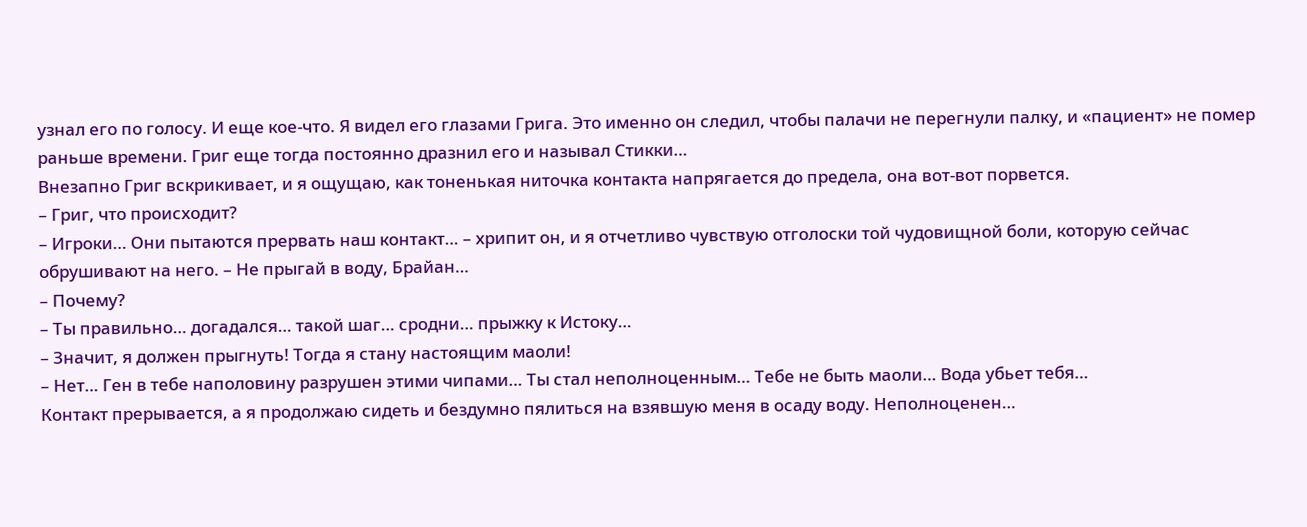узнал его по голосу. И еще кое-что. Я видел его глазами Грига. Это именно он следил, чтобы палачи не перегнули палку, и «пациент» не помер раньше времени. Григ еще тогда постоянно дразнил его и называл Стикки…
Внезапно Григ вскрикивает, и я ощущаю, как тоненькая ниточка контакта напрягается до предела, она вот-вот порвется.
– Григ, что происходит?
– Игроки… Они пытаются прервать наш контакт… – хрипит он, и я отчетливо чувствую отголоски той чудовищной боли, которую сейчас обрушивают на него. – Не прыгай в воду, Брайан…
– Почему?
– Ты правильно… догадался… такой шаг… сродни… прыжку к Истоку…
– Значит, я должен прыгнуть! Тогда я стану настоящим маоли!
– Нет… Ген в тебе наполовину разрушен этими чипами… Ты стал неполноценным… Тебе не быть маоли… Вода убьет тебя…
Контакт прерывается, а я продолжаю сидеть и бездумно пялиться на взявшую меня в осаду воду. Неполноценен…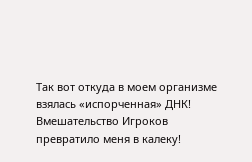Так вот откуда в моем организме взялась «испорченная» ДНК! Вмешательство Игроков превратило меня в калеку!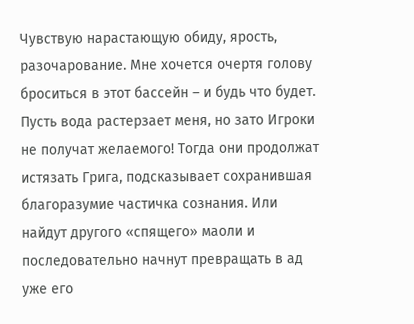Чувствую нарастающую обиду, ярость, разочарование. Мне хочется очертя голову броситься в этот бассейн – и будь что будет. Пусть вода растерзает меня, но зато Игроки не получат желаемого! Тогда они продолжат истязать Грига, подсказывает сохранившая благоразумие частичка сознания. Или найдут другого «спящего» маоли и последовательно начнут превращать в ад уже его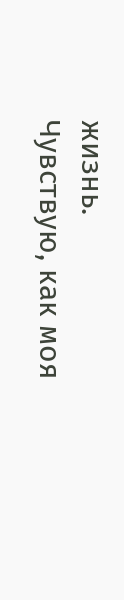жизнь.
Чувствую, как моя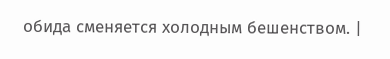обида сменяется холодным бешенством. |